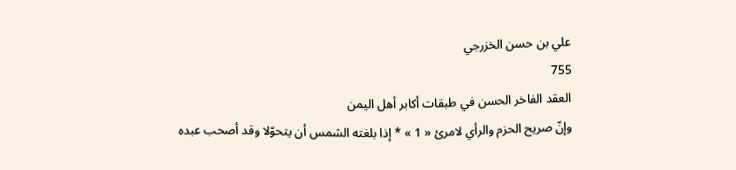علي بن حسن الخزرجي
755
العقد الفاخر الحسن في طبقات أكابر أهل اليمن
وإنّ صريح الحزم والرأي لامرئ « 1 » * إذا بلغته الشمس أن يتحوّلا وقد أصحب عبده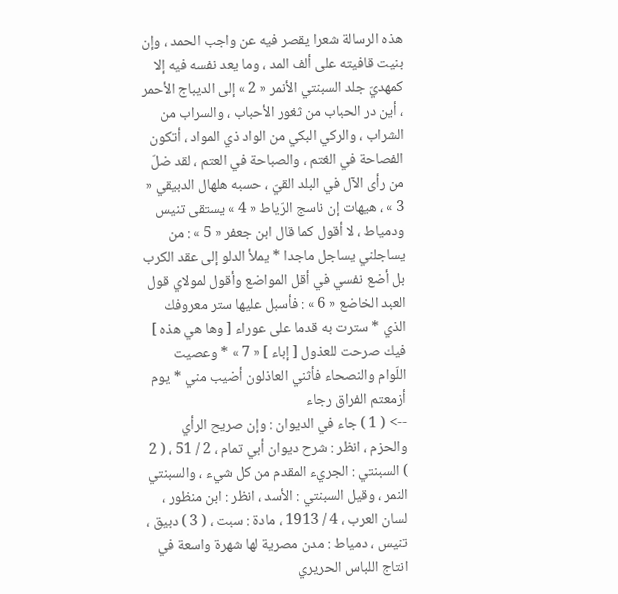هذه الرسالة شعرا يقصر فيه عن واجب الحمد ، وإن بنيت قافيته على ألف المد ، وما يعد نفسه فيه إلا كمهديّ جلد السبنتي الأنمر « 2 » إلى الديباج الأحمر ، أين در الحباب من ثغور الأحباب ، والسراب من الشراب ، والركي البكي من الواد ذي المواد ، أتكون الفصاحة في الغتم ، والصباحة في العتم ، لقد ضلّ من رأى الآل في البلد القيّ ، حسبه هلهال الدبيقي « 3 » ، هيهات إن ناسج الرّياط « 4 » يستقى تنيس ودمياط ، لا أقول كما قال ابن جعفر « 5 » : من يساجلني يساجل ماجدا * يملأ الدلو إلى عقد الكرب بل أضع نفسي في أقل المواضع وأقول لمولاي قول العبد الخاضع « 6 » : فأسبل عليها ستر معروفك الذي * سترت به قدما على عوراء [ وها هي هذه ] فيك صرحت للعذول [ إباء ] « 7 » * وعصيت اللّوام والنصحاء فأثني العاذلون أضيب مني * يوم أزمعتم الفراق رجاء
--> ( 1 ) جاء في الديوان : وإن صريح الرأي والحزم ، انظر : شرح ديوان أبي تمام ، 2 / 51 ، ( 2 ) السبنتي : الجريء المقدم من كل شيء ، والسبنتي النمر ، وقيل السبنتي : الأسد ، انظر : ابن منظور ، لسان العرب ، 4 / 1913 ، مادة : سبت ، ( 3 ) دبيق ، تنيس ، دمياط : مدن مصرية لها شهرة واسعة في انتاج اللباس الحريري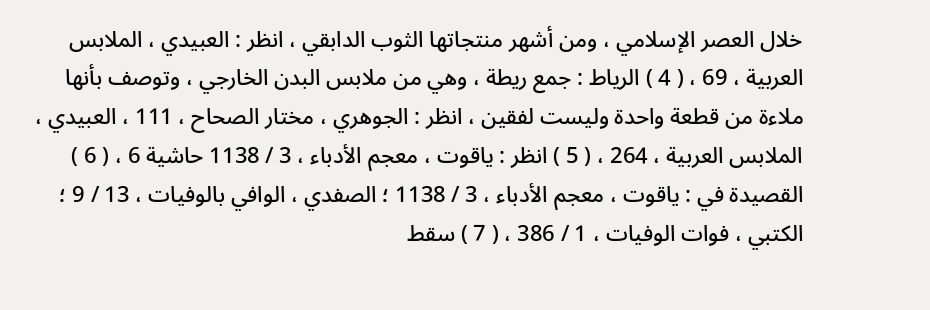خلال العصر الإسلامي ، ومن أشهر منتجاتها الثوب الدابقي ، انظر : العبيدي ، الملابس العربية ، 69 ، ( 4 ) الرياط : جمع ريطة ، وهي من ملابس البدن الخارجي ، وتوصف بأنها ملاءة من قطعة واحدة وليست لفقين ، انظر : الجوهري ، مختار الصحاح ، 111 ، العبيدي ، الملابس العربية ، 264 ، ( 5 ) انظر : ياقوت ، معجم الأدباء ، 3 / 1138 حاشية 6 ، ( 6 ) القصيدة في : ياقوت ، معجم الأدباء ، 3 / 1138 ؛ الصفدي ، الوافي بالوفيات ، 13 / 9 ؛ الكتبي ، فوات الوفيات ، 1 / 386 ، ( 7 ) سقط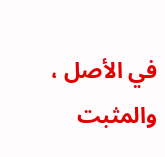في الأصل ، والمثبت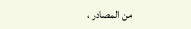من المصادر ،